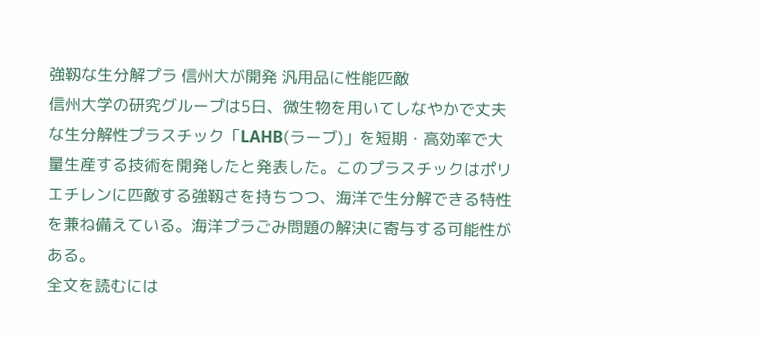強靱な生分解プラ 信州大が開発 汎用品に性能匹敵
信州大学の研究グループは5日、微生物を用いてしなやかで丈夫な生分解性プラスチック「LAHB(ラーブ)」を短期・高効率で大量生産する技術を開発したと発表した。このプラスチックはポリエチレンに匹敵する強靱さを持ちつつ、海洋で生分解できる特性を兼ね備えている。海洋プラごみ問題の解決に寄与する可能性がある。
全文を読むには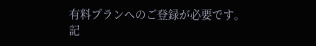有料プランへのご登録が必要です。
記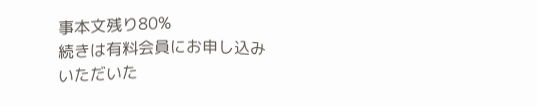事本文残り80%
続きは有料会員にお申し込み
いただいた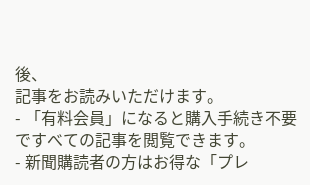後、
記事をお読みいただけます。
- 「有料会員」になると購入手続き不要ですべての記事を閲覧できます。
- 新聞購読者の方はお得な「プレ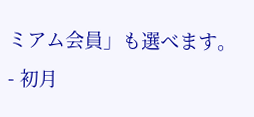ミアム会員」も選べます。
- 初月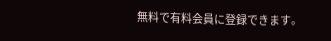無料で有料会員に登録できます。